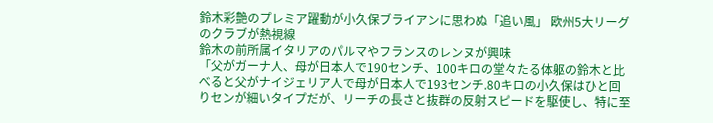鈴木彩艶のプレミア躍動が小久保ブライアンに思わぬ「追い風」 欧州5大リーグのクラブが熱視線
鈴木の前所属イタリアのパルマやフランスのレンヌが興味
「父がガーナ人、母が日本人で190センチ、100キロの堂々たる体躯の鈴木と比べると父がナイジェリア人で母が日本人で193センチ.80キロの小久保はひと回りセンが細いタイプだが、リーチの長さと抜群の反射スピードを駆使し、特に至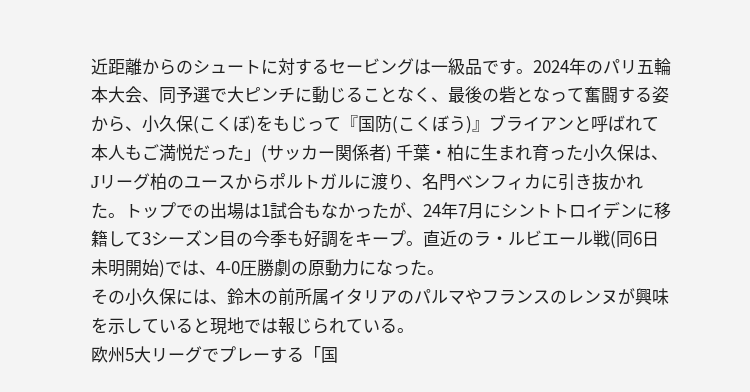近距離からのシュートに対するセービングは一級品です。2024年のパリ五輪本大会、同予選で大ピンチに動じることなく、最後の砦となって奮闘する姿から、小久保(こくぼ)をもじって『国防(こくぼう)』ブライアンと呼ばれて本人もご満悦だった」(サッカー関係者) 千葉・柏に生まれ育った小久保は、Jリーグ柏のユースからポルトガルに渡り、名門ベンフィカに引き抜かれた。トップでの出場は1試合もなかったが、24年7月にシントトロイデンに移籍して3シーズン目の今季も好調をキープ。直近のラ・ルビエール戦(同6日未明開始)では、4-0圧勝劇の原動力になった。
その小久保には、鈴木の前所属イタリアのパルマやフランスのレンヌが興味を示していると現地では報じられている。
欧州5大リーグでプレーする「国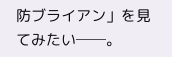防ブライアン」を見てみたい──。